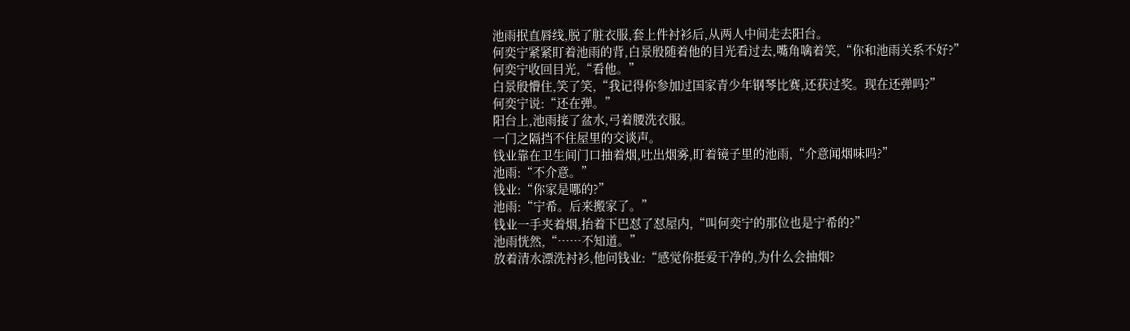池雨抿直唇线,脱了脏衣服,套上件衬衫后,从两人中间走去阳台。
何奕宁紧紧盯着池雨的背,白景殷随着他的目光看过去,嘴角噙着笑,“你和池雨关系不好?”
何奕宁收回目光,“看他。”
白景殷懵住,笑了笑,“我记得你参加过国家青少年钢琴比赛,还获过奖。现在还弹吗?”
何奕宁说:“还在弹。”
阳台上,池雨接了盆水,弓着腰洗衣服。
一门之隔挡不住屋里的交谈声。
钱业靠在卫生间门口抽着烟,吐出烟雾,盯着镜子里的池雨,“介意闻烟味吗?”
池雨:“不介意。”
钱业:“你家是哪的?”
池雨:“宁希。后来搬家了。”
钱业一手夹着烟,抬着下巴怼了怼屋内,“叫何奕宁的那位也是宁希的?”
池雨恍然,“……不知道。”
放着清水漂洗衬衫,他问钱业:“感觉你挺爱干净的,为什么会抽烟?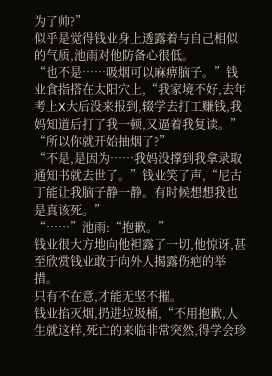为了帅?”
似乎是觉得钱业身上透露着与自己相似的气质,池雨对他防备心很低。
“也不是……吸烟可以麻痹脑子。”钱业食指搭在太阳穴上,“我家境不好,去年考上X大后没来报到,辍学去打工赚钱,我妈知道后打了我一顿,又逼着我复读。”
“所以你就开始抽烟了?”
“不是,是因为……我妈没撑到我拿录取通知书就去世了。”钱业笑了声,“尼古丁能让我脑子静一静。有时候想想我也是真该死。”
“……”池雨:“抱歉。”
钱业很大方地向他袒露了一切,他惊讶,甚至欣赏钱业敢于向外人揭露伤疤的举措。
只有不在意,才能无坚不摧。
钱业掐灭烟,扔进垃圾桶,“不用抱歉,人生就这样,死亡的来临非常突然,得学会珍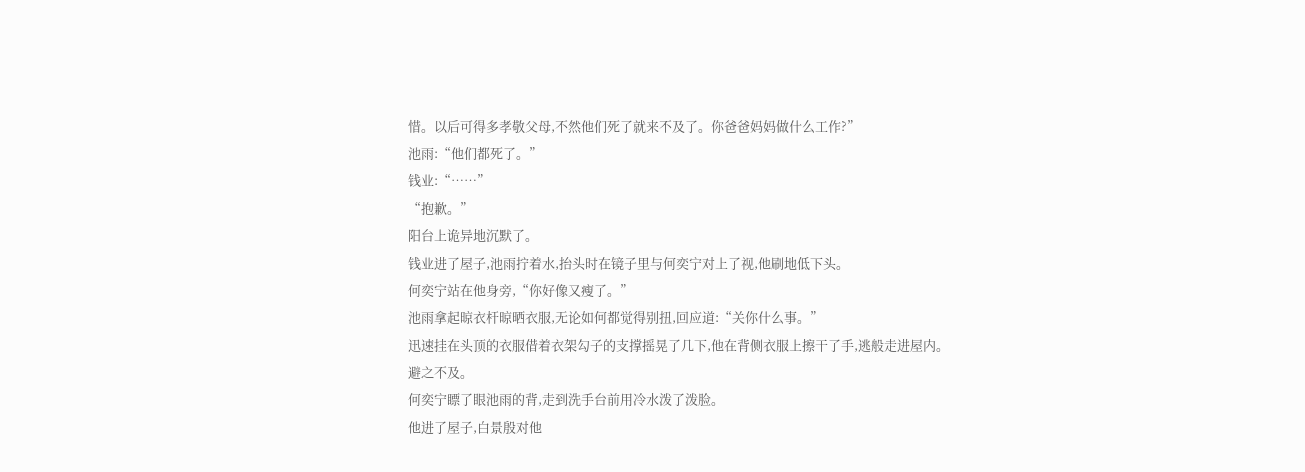惜。以后可得多孝敬父母,不然他们死了就来不及了。你爸爸妈妈做什么工作?”
池雨:“他们都死了。”
钱业:“……”
“抱歉。”
阳台上诡异地沉默了。
钱业进了屋子,池雨拧着水,抬头时在镜子里与何奕宁对上了视,他刷地低下头。
何奕宁站在他身旁,“你好像又瘦了。”
池雨拿起晾衣杆晾晒衣服,无论如何都觉得别扭,回应道:“关你什么事。”
迅速挂在头顶的衣服借着衣架勾子的支撑摇晃了几下,他在背侧衣服上擦干了手,逃般走进屋内。
避之不及。
何奕宁瞟了眼池雨的背,走到洗手台前用冷水泼了泼脸。
他进了屋子,白景殷对他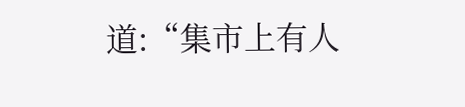道:“集市上有人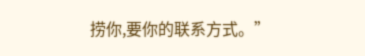捞你,要你的联系方式。”